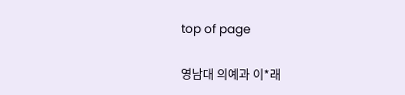top of page

영남대 의예과 이*래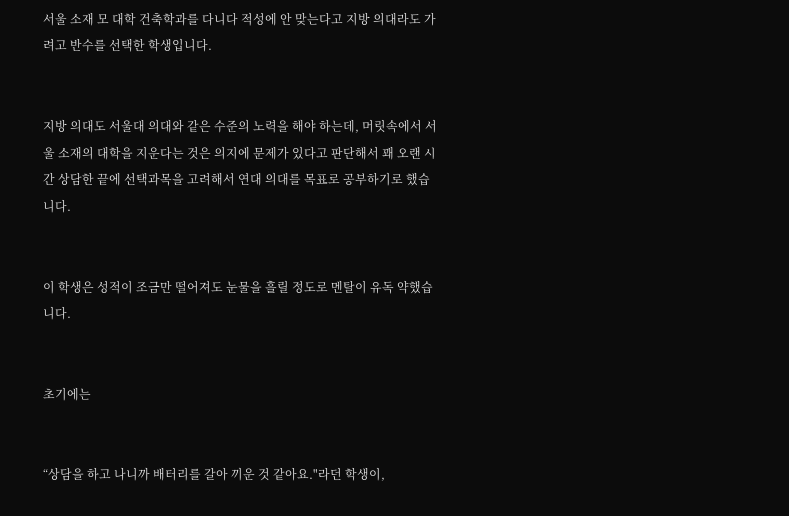서울 소재 모 대학 건축학과를 다니다 적성에 안 맞는다고 지방 의대라도 가려고 반수를 선택한 학생입니다.


지방 의대도 서울대 의대와 같은 수준의 노력을 해야 하는데, 머릿속에서 서울 소재의 대학을 지운다는 것은 의지에 문제가 있다고 판단해서 꽤 오랜 시간 상담한 끝에 선택과목을 고려해서 연대 의대를 목표로 공부하기로 했습니다.


이 학생은 성적이 조금만 떨어져도 눈물을 흘릴 정도로 멘탈이 유독 약했습니다.


초기에는


“상담을 하고 나니까 배터리를 갈아 끼운 것 같아요."라던 학생이,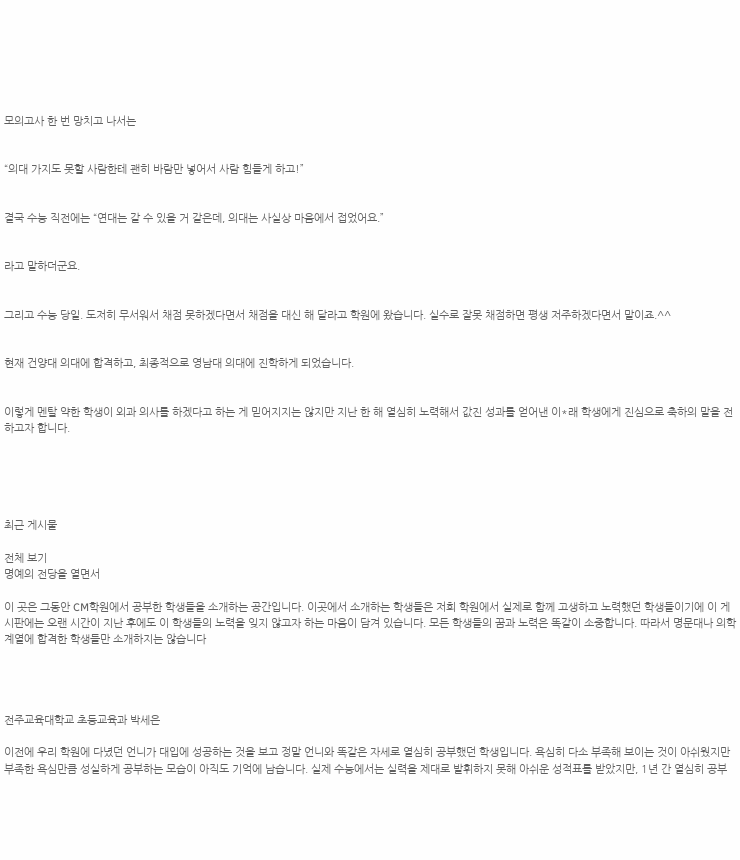모의고사 한 번 망치고 나서는


“의대 가지도 못할 사람한테 괜히 바람만 넣어서 사람 힘들게 하고!”


결국 수능 직전에는 “연대는 갈 수 있을 거 같은데, 의대는 사실상 마음에서 접었어요.”


라고 말하더군요.


그리고 수능 당일. 도저히 무서워서 채점 못하겠다면서 채점을 대신 해 달라고 학원에 왔습니다. 실수로 잘못 채점하면 평생 저주하겠다면서 말이죠.^^


현재 건양대 의대에 합격하고, 최종적으로 영남대 의대에 진학하게 되었습니다.


이렇게 멘탈 약한 학생이 외과 의사를 하겠다고 하는 게 믿어지지는 않지만 지난 한 해 열심히 노력해서 값진 성과를 얻어낸 이*래 학생에게 진심으로 축하의 말을 전하고자 합니다.





최근 게시물

전체 보기
명예의 전당을 열면서

이 곳은 그동안 CM학원에서 공부한 학생들을 소개하는 공간입니다. 이곳에서 소개하는 학생들은 저희 학원에서 실제로 함께 고생하고 노력했던 학생들이기에 이 게시판에는 오랜 시간이 지난 후에도 이 학생들의 노력을 잊지 않고자 하는 마음이 담겨 있습니다. 모든 학생들의 꿈과 노력은 똑같이 소중합니다. 따라서 명문대나 의학계열에 합격한 학생들만 소개하지는 않습니다




전주교육대학교 초등교육과 박세은

이전에 우리 학원에 다녔던 언니가 대입에 성공하는 것을 보고 정말 언니와 똑같은 자세로 열심히 공부했던 학생입니다. 욕심히 다소 부족해 보이는 것이 아쉬웠지만 부족한 욕심만큼 성실하게 공부하는 모습이 아직도 기억에 남습니다. 실제 수능에서는 실력을 제대로 발휘하지 못해 아쉬운 성적표를 받았지만, 1년 간 열심히 공부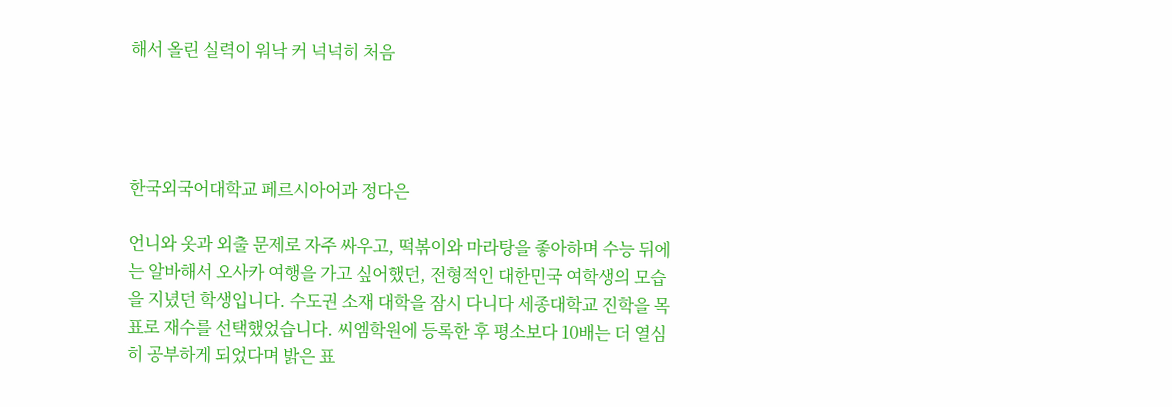해서 올린 실력이 워낙 커 넉넉히 처음




한국외국어대학교 페르시아어과 정다은

언니와 옷과 외출 문제로 자주 싸우고, 떡볶이와 마라탕을 좋아하며 수능 뒤에는 알바해서 오사카 여행을 가고 싶어했던, 전형적인 대한민국 여학생의 모습을 지녔던 학생입니다. 수도권 소재 대학을 잠시 다니다 세종대학교 진학을 목표로 재수를 선택했었습니다. 씨엠학원에 등록한 후 평소보다 10배는 더 열심히 공부하게 되었다며 밝은 표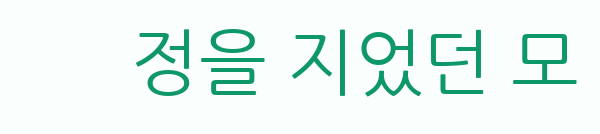정을 지었던 모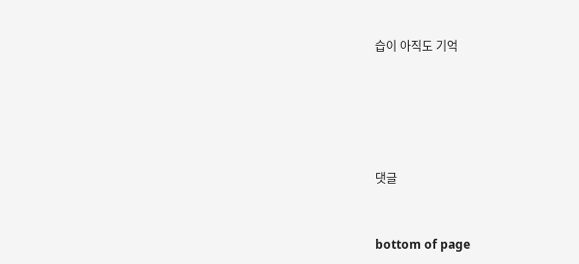습이 아직도 기억





댓글


bottom of page